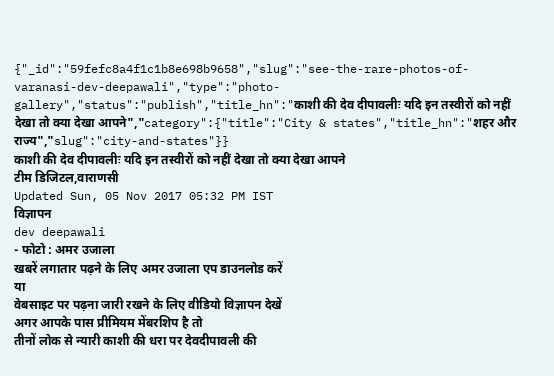{"_id":"59fefc8a4f1c1b8e698b9658","slug":"see-the-rare-photos-of-varanasi-dev-deepawali","type":"photo-gallery","status":"publish","title_hn":"काशी की देव दीपावलीः यदि इन तस्वीरों को नहीं देखा तो क्या देखा आपने","category":{"title":"City & states","title_hn":"शहर और राज्य","slug":"city-and-states"}}
काशी की देव दीपावलीः यदि इन तस्वीरों को नहीं देखा तो क्या देखा आपने
टीम डिजिटल,वाराणसी
Updated Sun, 05 Nov 2017 05:32 PM IST
विज्ञापन
dev deepawali
- फोटो : अमर उजाला
खबरें लगातार पढ़ने के लिए अमर उजाला एप डाउनलोड करें
या
वेबसाइट पर पढ़ना जारी रखने के लिए वीडियो विज्ञापन देखें
अगर आपके पास प्रीमियम मेंबरशिप है तो
तीनों लोक से न्यारी काशी की धरा पर देवदीपावली की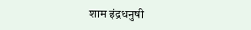शाम इंद्रधनुषी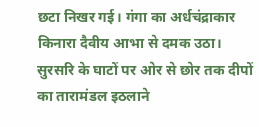छटा निखर गई। गंगा का अर्धचंद्राकार किनारा दैवीय आभा से दमक उठा। सुरसरि के घाटों पर ओर से छोर तक दीपों का तारामंडल इठलाने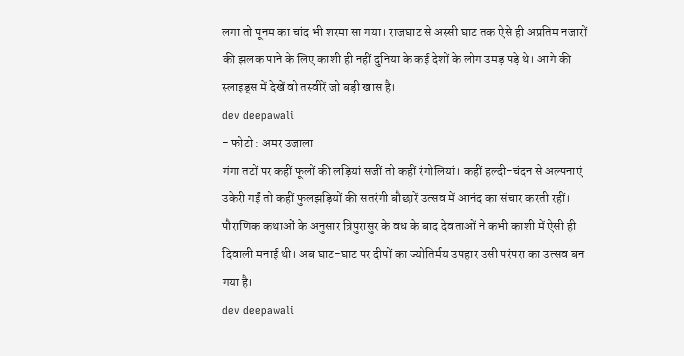लगा तो पूनम का चांद भी शरमा सा गया। राजघाट से अस्सी घाट तक ऐसे ही अप्रतिम नजारों की झलक पाने के लिए काशी ही नहीं दुनिया के कई देशों के लोग उमड़ पड़े थे। आगे की स्लाइड्स में देखें वो तस्वीरें जो बड़ी खास है।
dev deepawali
- फोटो : अमर उजाला
गंगा तटों पर कहीं फूलों की लड़ियां सजीं तो कहीं रंगोलियां। कहीं हल्दी-चंदन से अल्पनाएं उकेरी गईं तो कहीं फुलझड़ियों की सतरंगी बौछारें उत्सव में आनंद का संचार करती रहीं। पौराणिक कथाओं के अनुसार त्रिपुरासुर के वध के बाद देवताओं ने कभी काशी में ऐसी ही दिवाली मनाई थी। अब घाट-घाट पर दीपों का ज्योतिर्मय उपहार उसी परंपरा का उत्सव बन गया है।
dev deepawali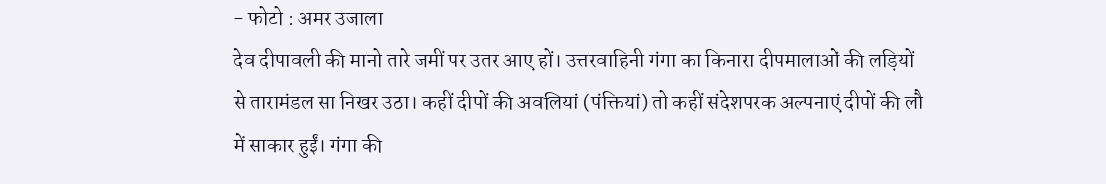- फोटो : अमर उजाला
देव दीपावली की मानो तारे जमीं पर उतर आए हों। उत्तरवाहिनी गंगा का किनारा दीपमालाओं की लड़ियों से तारामंडल सा निखर उठा। कहीं दीपों की अवलियां (पंक्तियां) तो कहीं संदेशपरक अल्पनाएं दीपों की लौ में साकार हुईं। गंगा की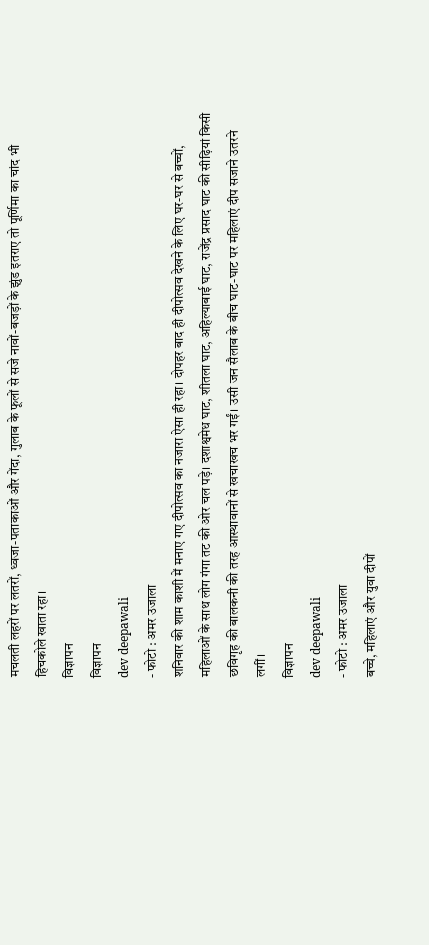मचलती लहरों पर लतरों, ध्वजा-पताकाओं और गेंदा, गुलाब के फूलों से सजे नावों-बजड़ों के झुंड इतराए तो पूर्णिमा का चांद भी हिचकोले खाता रहा।
विज्ञापन
विज्ञापन
dev deepawali
- फोटो : अमर उजाला
शनिवार की शाम काशी में मनाए गए दीपोत्सव का नजारा ऐसा ही रहा। दोपहर बाद ही दीपोत्सव देखने के लिए घर-घर से बच्चों, महिलाओं के साथ लोग गंगा तट की ओर चल पड़े। दशाश्वमेध घाट, शीतला घाट, अहिल्याबाई घाट, राजेंद्र प्रसाद घाट की सीढ़ियां किसी छविगृह की बालकनी की तरह आस्थावानों से खचाखच भर गईं। उसी जन सैलाब के बीच घाट-घाट पर महिलाएं दीप सजाने उतरने लगीं।
विज्ञापन
dev deepawali
- फोटो : अमर उजाला
बच्चे, महिलाएं और युवा दीपों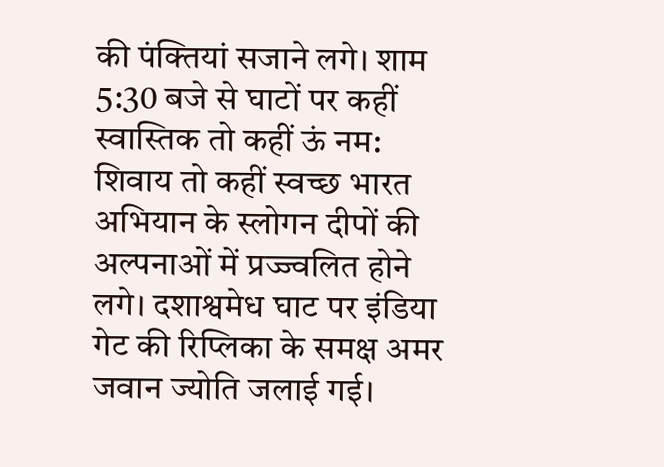की पंक्तियां सजाने लगे। शाम 5:30 बजे से घाटों पर कहीं स्वास्तिक तो कहीं ऊं नम: शिवाय तो कहीं स्वच्छ भारत अभियान के स्लोगन दीपों की अल्पनाओं में प्रज्ज्वलित होने लगे। दशाश्वमेध घाट पर इंडिया गेट की रिप्लिका के समक्ष अमर जवान ज्योति जलाई गई।